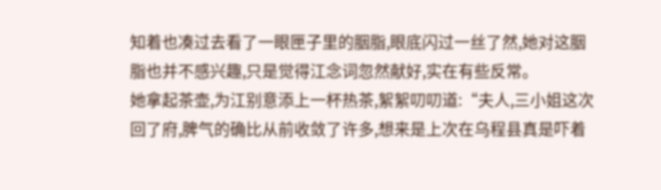知着也凑过去看了一眼匣子里的胭脂,眼底闪过一丝了然,她对这胭脂也并不感兴趣,只是觉得江念词忽然献好,实在有些反常。
她拿起茶壶,为江别意添上一杯热茶,絮絮叨叨道:“夫人,三小姐这次回了府,脾气的确比从前收敛了许多,想来是上次在乌程县真是吓着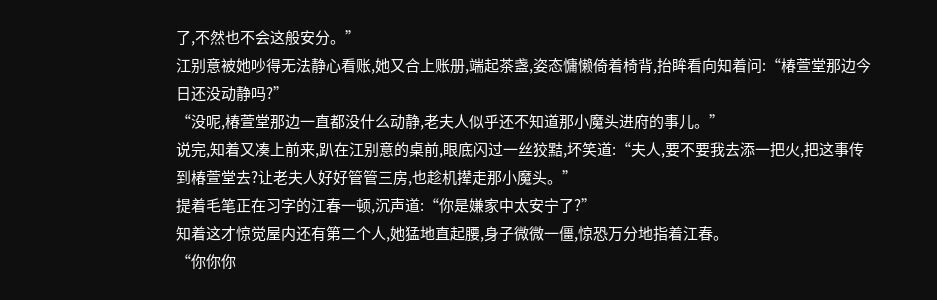了,不然也不会这般安分。”
江别意被她吵得无法静心看账,她又合上账册,端起茶盏,姿态慵懒倚着椅背,抬眸看向知着问:“椿萱堂那边今日还没动静吗?”
“没呢,椿萱堂那边一直都没什么动静,老夫人似乎还不知道那小魔头进府的事儿。”
说完,知着又凑上前来,趴在江别意的桌前,眼底闪过一丝狡黠,坏笑道:“夫人,要不要我去添一把火,把这事传到椿萱堂去?让老夫人好好管管三房,也趁机撵走那小魔头。”
提着毛笔正在习字的江春一顿,沉声道:“你是嫌家中太安宁了?”
知着这才惊觉屋内还有第二个人,她猛地直起腰,身子微微一僵,惊恐万分地指着江春。
“你你你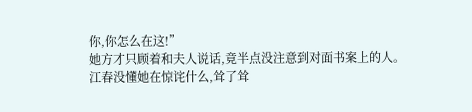你,你怎么在这!”
她方才只顾着和夫人说话,竟半点没注意到对面书案上的人。
江春没懂她在惊诧什么,耸了耸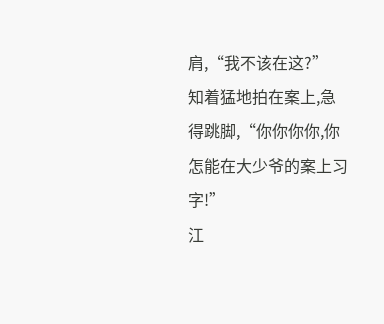肩,“我不该在这?”
知着猛地拍在案上,急得跳脚,“你你你你,你怎能在大少爷的案上习字!”
江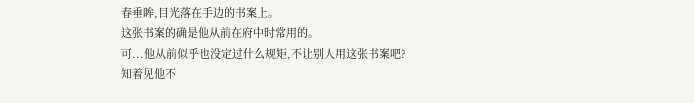春垂眸,目光落在手边的书案上。
这张书案的确是他从前在府中时常用的。
可...他从前似乎也没定过什么规矩,不让别人用这张书案吧?
知着见他不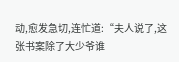动,愈发急切,连忙道:“夫人说了,这张书案除了大少爷谁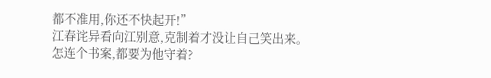都不准用,你还不快起开!”
江春诧异看向江别意,克制着才没让自己笑出来。
怎连个书案,都要为他守着?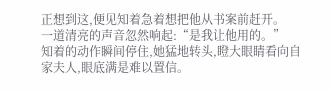正想到这,便见知着急着想把他从书案前赶开。
一道清亮的声音忽然响起:“是我让他用的。”
知着的动作瞬间停住,她猛地转头,瞪大眼睛看向自家夫人,眼底满是难以置信。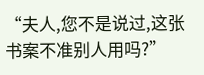“夫人,您不是说过,这张书案不准别人用吗?”